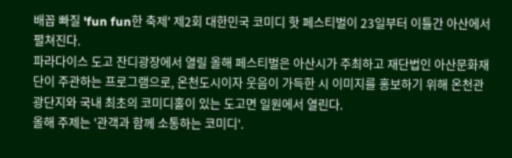배꼽 빠질 'fun fun한 축제' 제2회 대한민국 코미디 핫 페스티벌이 23일부터 이틀간 아산에서 펼쳐진다.
파라다이스 도고 잔디광장에서 열릴 올해 페스티벌은 아산시가 주최하고 재단법인 아산문화재단이 주관하는 프로그램으로, 온천도시이자 웃음이 가득한 시 이미지를 홍보하기 위해 온천관광단지와 국내 최초의 코미디홀이 있는 도고면 일원에서 열린다.
올해 주제는 '관객과 함께 소통하는 코미디'.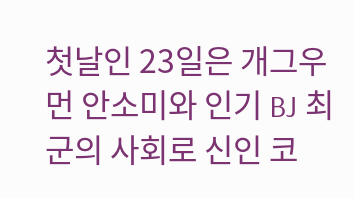첫날인 23일은 개그우먼 안소미와 인기 BJ 최군의 사회로 신인 코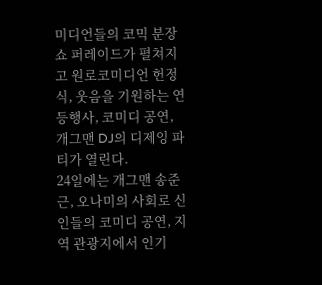미디언들의 코믹 분장쇼 퍼레이드가 펼쳐지고 원로코미디언 헌정식, 웃음을 기원하는 연등행사, 코미디 공연, 개그맨 DJ의 디제잉 파티가 열린다.
24일에는 개그맨 송준근, 오나미의 사회로 신인들의 코미디 공연, 지역 관광지에서 인기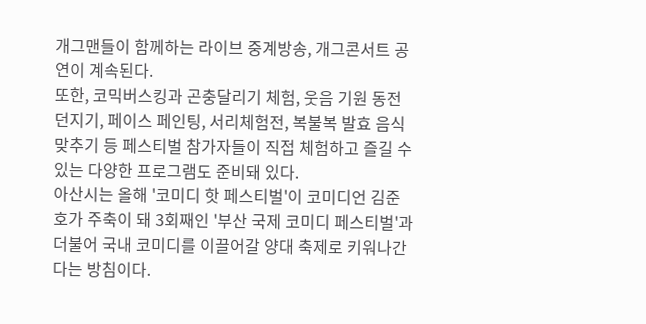개그맨들이 함께하는 라이브 중계방송, 개그콘서트 공연이 계속된다.
또한, 코믹버스킹과 곤충달리기 체험, 웃음 기원 동전 던지기, 페이스 페인팅, 서리체험전, 복불복 발효 음식 맞추기 등 페스티벌 참가자들이 직접 체험하고 즐길 수 있는 다양한 프로그램도 준비돼 있다.
아산시는 올해 '코미디 핫 페스티벌'이 코미디언 김준호가 주축이 돼 3회째인 '부산 국제 코미디 페스티벌'과 더불어 국내 코미디를 이끌어갈 양대 축제로 키워나간다는 방침이다.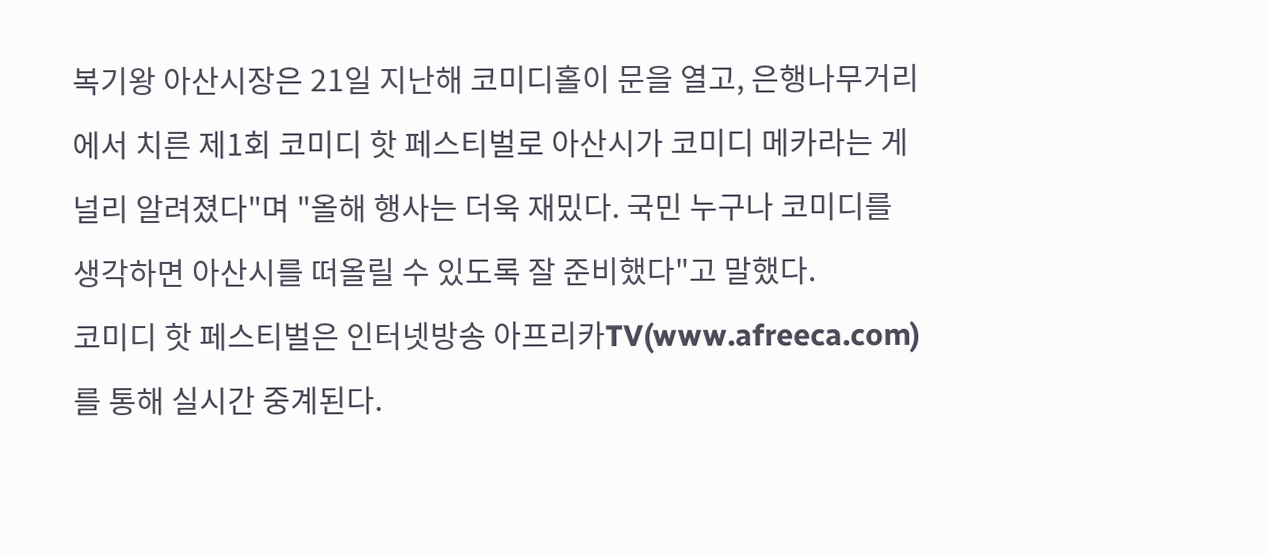복기왕 아산시장은 21일 지난해 코미디홀이 문을 열고, 은행나무거리에서 치른 제1회 코미디 핫 페스티벌로 아산시가 코미디 메카라는 게 널리 알려졌다"며 "올해 행사는 더욱 재밌다. 국민 누구나 코미디를 생각하면 아산시를 떠올릴 수 있도록 잘 준비했다"고 말했다.
코미디 핫 페스티벌은 인터넷방송 아프리카TV(www.afreeca.com)를 통해 실시간 중계된다.